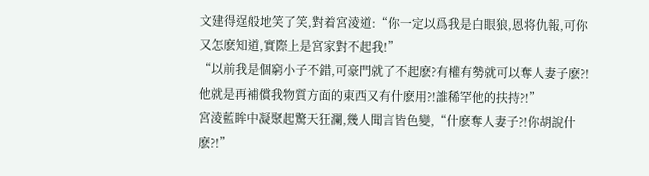文建得逞般地笑了笑,對着宮淩道:“你一定以爲我是白眼狼,恩将仇報,可你又怎麽知道,實際上是宮家對不起我!”
“以前我是個窮小子不錯,可豪門就了不起麽?有權有勢就可以奪人妻子麽?!他就是再補償我物質方面的東西又有什麽用?!誰稀罕他的扶持?!”
宮淩藍眸中凝聚起驚天狂瀾,幾人聞言皆色變,“什麽奪人妻子?!你胡說什麽?!”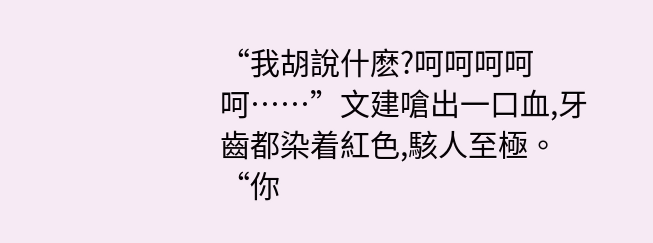“我胡說什麽?呵呵呵呵呵……”文建嗆出一口血,牙齒都染着紅色,駭人至極。
“你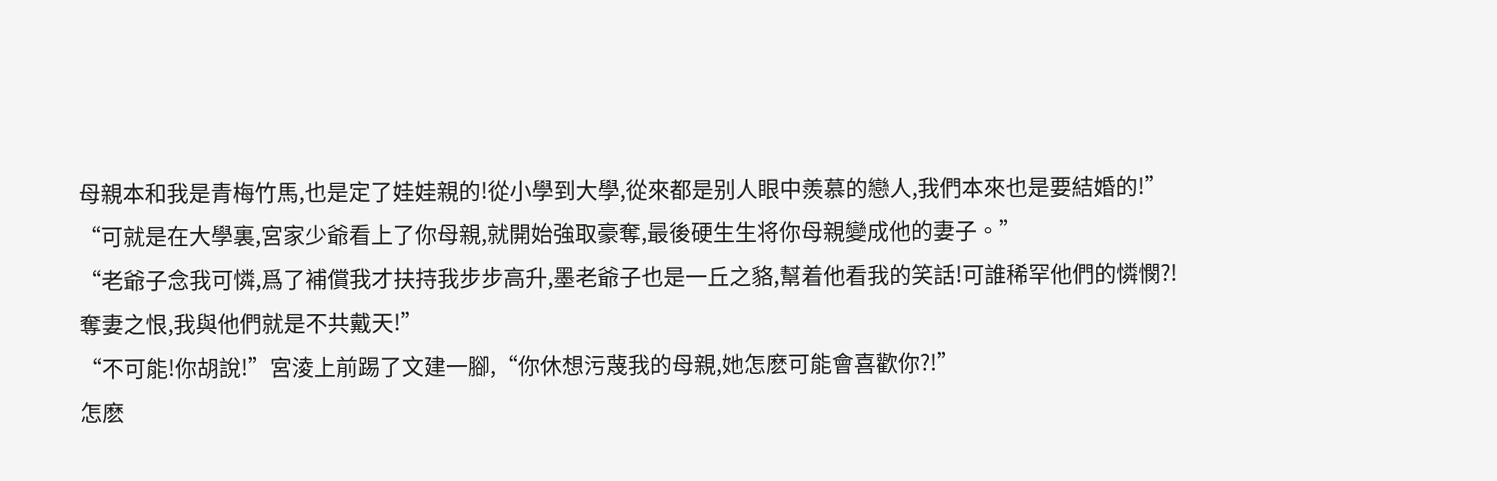母親本和我是青梅竹馬,也是定了娃娃親的!從小學到大學,從來都是别人眼中羨慕的戀人,我們本來也是要結婚的!”
“可就是在大學裏,宮家少爺看上了你母親,就開始強取豪奪,最後硬生生将你母親變成他的妻子。”
“老爺子念我可憐,爲了補償我才扶持我步步高升,墨老爺子也是一丘之貉,幫着他看我的笑話!可誰稀罕他們的憐憫?!奪妻之恨,我與他們就是不共戴天!”
“不可能!你胡說!”宮淩上前踢了文建一腳,“你休想污蔑我的母親,她怎麽可能會喜歡你?!”
怎麽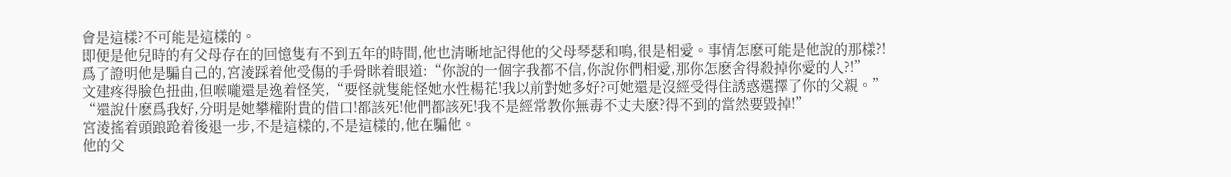會是這樣?不可能是這樣的。
即便是他兒時的有父母存在的回憶隻有不到五年的時間,他也清晰地記得他的父母琴瑟和鳴,很是相愛。事情怎麽可能是他說的那樣?!
爲了證明他是騙自己的,宮淩踩着他受傷的手骨眯着眼道:“你說的一個字我都不信,你說你們相愛,那你怎麽舍得殺掉你愛的人?!”
文建疼得臉色扭曲,但喉嚨還是逸着怪笑,“要怪就隻能怪她水性楊花!我以前對她多好?可她還是沒經受得住誘惑選擇了你的父親。”
“還說什麽爲我好,分明是她攀權附貴的借口!都該死!他們都該死!我不是經常教你無毒不丈夫麽?得不到的當然要毀掉!”
宮淩搖着頭踉跄着後退一步,不是這樣的,不是這樣的,他在騙他。
他的父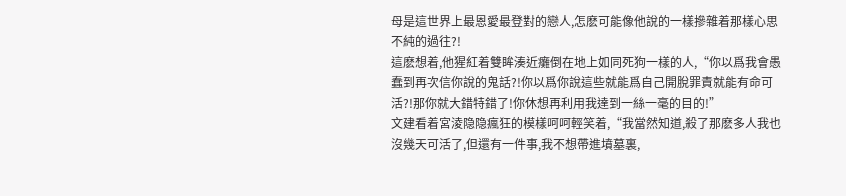母是這世界上最恩愛最登對的戀人,怎麽可能像他說的一樣摻雜着那樣心思不純的過往?!
這麽想着,他猩紅着雙眸湊近癱倒在地上如同死狗一樣的人,“你以爲我會愚蠢到再次信你說的鬼話?!你以爲你說這些就能爲自己開脫罪責就能有命可活?!那你就大錯特錯了!你休想再利用我達到一絲一毫的目的!”
文建看着宮淩隐隐瘋狂的模樣呵呵輕笑着,“我當然知道,殺了那麽多人我也沒幾天可活了,但還有一件事,我不想帶進墳墓裏,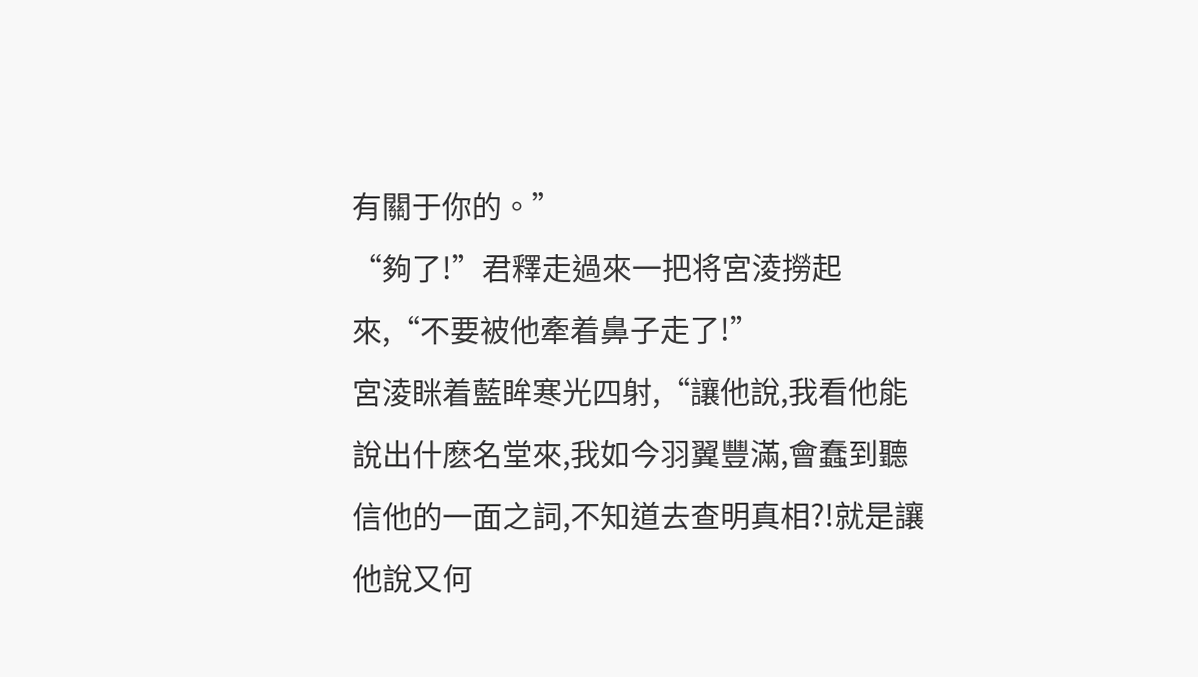有關于你的。”
“夠了!”君釋走過來一把将宮淩撈起來,“不要被他牽着鼻子走了!”
宮淩眯着藍眸寒光四射,“讓他說,我看他能說出什麽名堂來,我如今羽翼豐滿,會蠢到聽信他的一面之詞,不知道去查明真相?!就是讓他說又何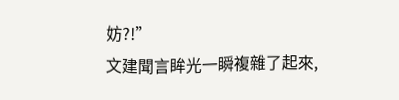妨?!”
文建聞言眸光一瞬複雜了起來,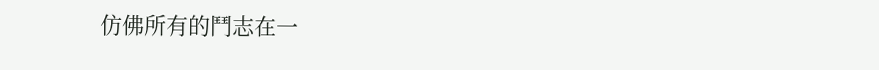仿佛所有的鬥志在一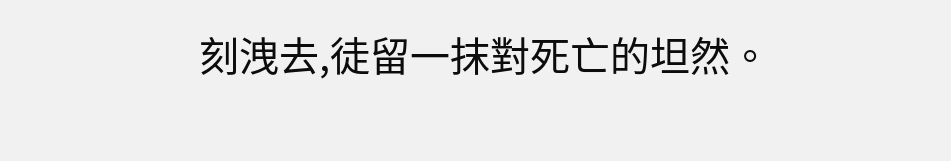刻洩去,徒留一抹對死亡的坦然。